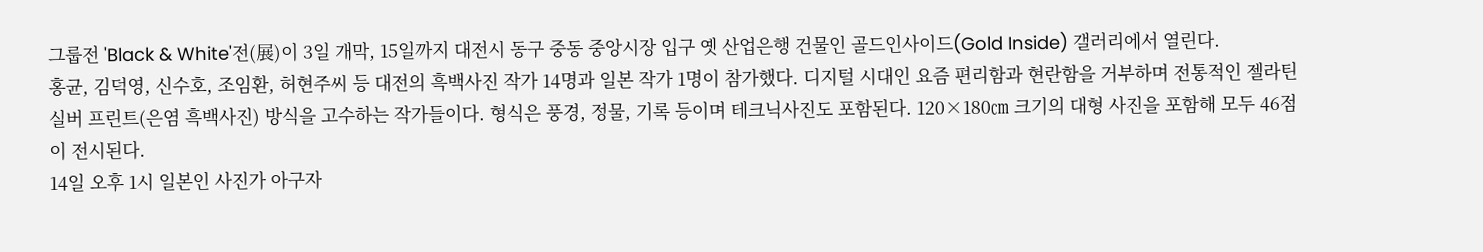그룹전 'Black & White'전(展)이 3일 개막, 15일까지 대전시 동구 중동 중앙시장 입구 옛 산업은행 건물인 골드인사이드(Gold Inside) 갤러리에서 열린다.
홍균, 김덕영, 신수호, 조임환, 허현주씨 등 대전의 흑백사진 작가 14명과 일본 작가 1명이 참가했다. 디지털 시대인 요즘 편리함과 현란함을 거부하며 전통적인 젤라틴 실버 프린트(은염 흑백사진) 방식을 고수하는 작가들이다. 형식은 풍경, 정물, 기록 등이며 테크닉사진도 포함된다. 120×180㎝ 크기의 대형 사진을 포함해 모두 46점이 전시된다.
14일 오후 1시 일본인 사진가 아구자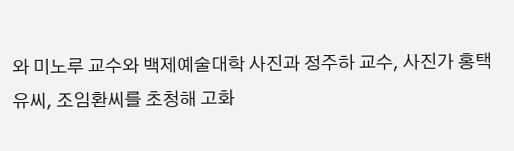와 미노루 교수와 백제예술대학 사진과 정주하 교수, 사진가 홍택유씨, 조임환씨를 초청해 고화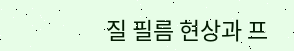질 필름 현상과 프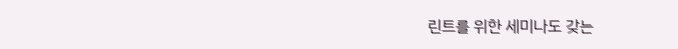린트를 위한 세미나도 갖는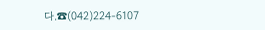다.☎(042)224-6107